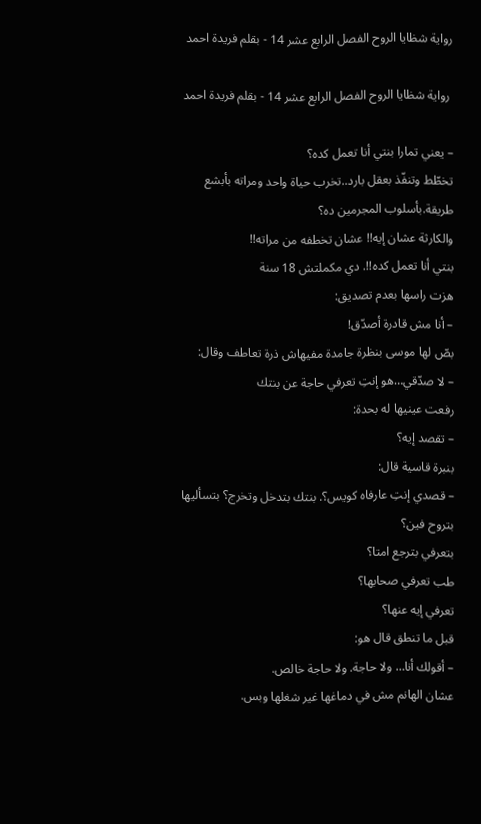رواية شظايا الروح الفصل الرابع عشر 14 - بقلم فريدة احمد

 رواية شظايا الروح الفصل الرابع عشر 14 - بقلم فريدة احمد

– يعني تمارا بنتي أنا تعمل كده؟
تخطّط وتنفّذ بعقل بارد..تخرب حياة واحد ومراته بأبشع طريقة.بأسلوب المجرمين ده؟
والكارثة عشان إيه!! عشان تخطفه من مراته!!
بنتي أنا تعمل كده!!. دي مكملتش 18 سنة
هزت راسها بعدم تصديق:
– أنا مش قادرة أصدّق!
بصّ لها موسى بنظرة جامدة مفيهاش ذرة تعاطف وقال:
– لا صدّقي…هو إنتِ تعرفي حاجة عن بنتك
رفعت عينيها له بحدة:
– تقصد إيه؟
بنبرة قاسية قال:
– قصدي إنتِ عارفاه كويس؟. بنتك بتدخل وتخرج؟ بتسأليها بتروح فين؟
بتعرفي بترجع امتا؟
طب تعرفي صحابها؟
تعرفي إيه عنها؟
قبل ما تنطق قال هو:
– أقولك أنا… ولا حاجة. ولا حاجة خالص.
عشان الهانم مش في دماغها غير شغلها وبس.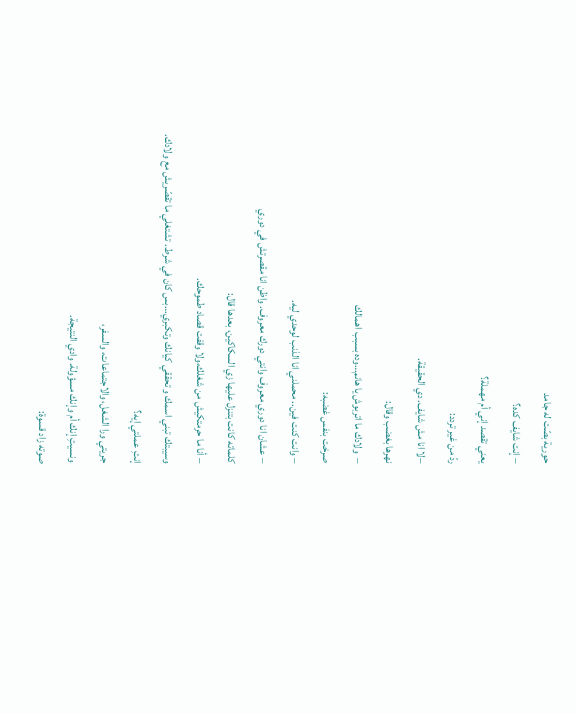حورية بصّت له جامد
– إنت شايف كده؟
يعني تقصد إني أم مهملة؟
ردّ من غير تردد:
–لا انا مش شايف. دي الحقيقة.
نهرها بغضب وقال:
–  ولادك ما اتربوش يا هانم…وده بسبب اهمالك
صرخت بنفس غضبه:
– وانت كنت فين.. محملني انا الذنب لوحدي ليه.
– عشان انا دوري معروف وانتي دورك معروف. واظن انا مقصرتش في دوري
كلماته كانت بتنزل عليها زي السكاكين، بعدها قال:
– أنا ما حرمتكيش من شغلك،ولا وقفت قصاد طموحك.
وسيبتك تبني اسمك و تحققي كيانك وتكبري…بس كان في شرط. تشتغلي ما تقصّريش مع ولادك.
إنتِ عملتي إيه؟
جريتي ورا الشغل، والاجتماعات، والسفر،
ونسيتِ إنك أم وإنك مسؤولة. وادي النتيجة.
صوته زاد قسوة: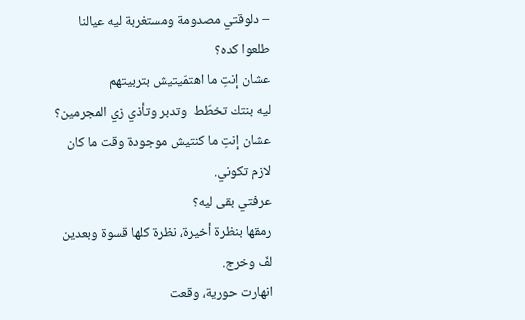– دلوقتي مصدومة ومستغربة ليه عيالنا طلعوا كده؟
عشان إنتِ ما اهتمّيتيش بتربيتهم
ليه بنتك تخطّط  وتدبر وتأذي زي المجرمين؟
عشان إنتِ ما كنتيش موجودة وقت ما كان لازم تكوني.
عرفتي بقى ليه؟
رمقها بنظرة أخيرة، نظرة كلها قسوة وبعدين لفّ وخرج.
انهارت حورية، وقعت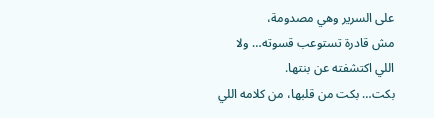على السرير وهي مصدومة،
مش قادرة تستوعب قسوته… ولا اللي اكتشفته عن بنتها.
بكت… بكت من قلبها، من كلامه اللي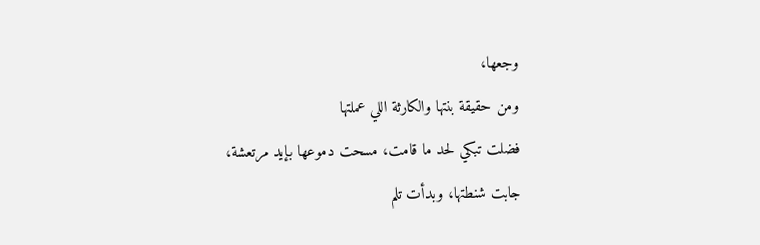وجعها،
ومن حقيقة بنتها والكارثة اللي عملتها
فضلت تبكي لحد ما قامت، مسحت دموعها بإيد مرتعشة،
جابت شنطتها، وبدأت تلم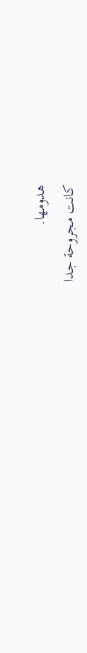هدومها.
كانت مجروحة جدا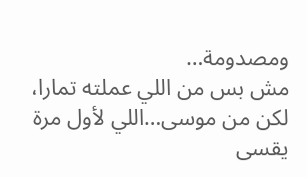ومصدومة…
مش بس من اللي عملته تمارا،
لكن من موسى…اللي لأول مرة يقسى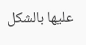عليها بالشكل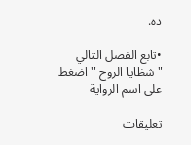ده.

•تابع الفصل التالي "شظايا الروح " اضغط على اسم الرواية

تعليقات